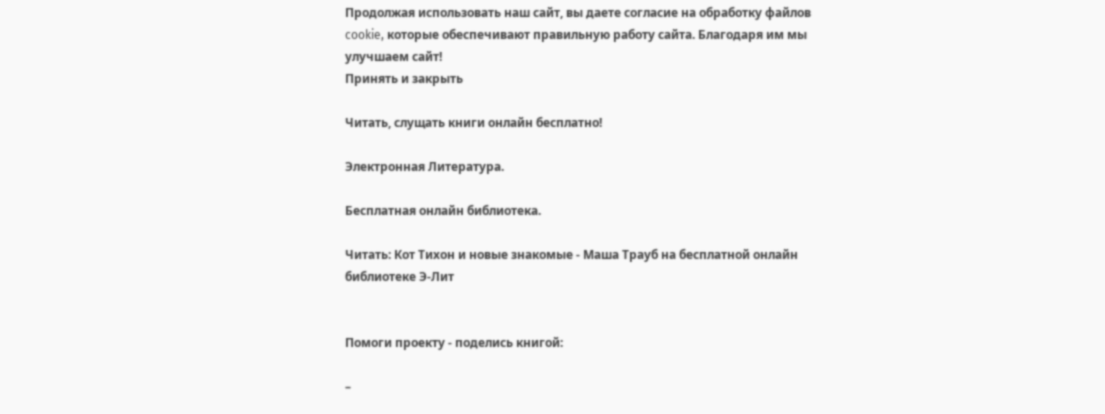Продолжая использовать наш сайт, вы даете согласие на обработку файлов cookie, которые обеспечивают правильную работу сайта. Благодаря им мы улучшаем сайт!
Принять и закрыть

Читать, слущать книги онлайн бесплатно!

Электронная Литература.

Бесплатная онлайн библиотека.

Читать: Кот Тихон и новые знакомые - Маша Трауб на бесплатной онлайн библиотеке Э-Лит


Помоги проекту - поделись книгой:

–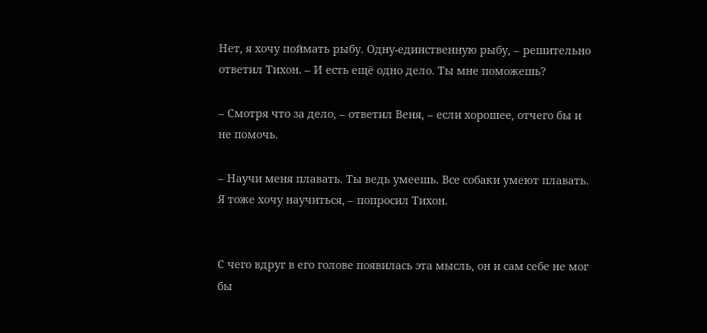Нет, я хочу поймать рыбу. Одну-единственную рыбу, – решительно ответил Тихон. – И есть ещё одно дело. Ты мне поможешь?

– Смотря что за дело, – ответил Веня, – если хорошее, отчего бы и не помочь.

– Научи меня плавать. Ты ведь умеешь. Все собаки умеют плавать. Я тоже хочу научиться, – попросил Тихон.


С чего вдруг в его голове появилась эта мысль, он и сам себе не мог бы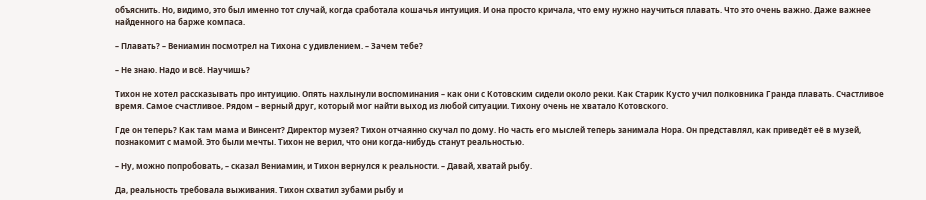объяснить. Но, видимо, это был именно тот случай, когда сработала кошачья интуиция. И она просто кричала, что ему нужно научиться плавать. Что это очень важно. Даже важнее найденного на барже компаса.

– Плавать? – Вениамин посмотрел на Тихона с удивлением. – Зачем тебе?

– Не знаю. Надо и всё. Научишь?

Тихон не хотел рассказывать про интуицию. Опять нахлынули воспоминания – как они с Котовским сидели около реки. Как Старик Кусто учил полковника Гранда плавать. Счастливое время. Самое счастливое. Рядом – верный друг, который мог найти выход из любой ситуации. Тихону очень не хватало Котовского.

Где он теперь? Как там мама и Винсент? Директор музея? Тихон отчаянно скучал по дому. Но часть его мыслей теперь занимала Нора. Он представлял, как приведёт её в музей, познакомит с мамой. Это были мечты. Тихон не верил, что они когда-нибудь станут реальностью.

– Ну, можно попробовать, – сказал Вениамин, и Тихон вернулся к реальности. – Давай, хватай рыбу.

Да, реальность требовала выживания. Тихон схватил зубами рыбу и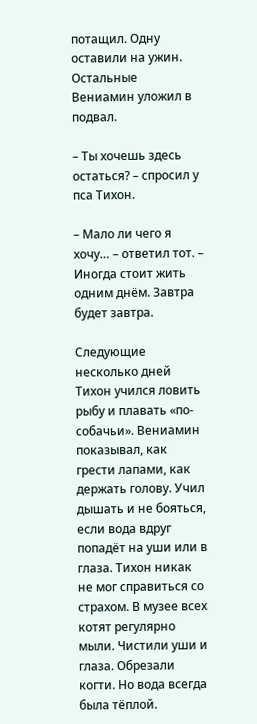потащил. Одну оставили на ужин. Остальные Вениамин уложил в подвал.

– Ты хочешь здесь остаться? – спросил у пса Тихон.

– Мало ли чего я хочу… – ответил тот. – Иногда стоит жить одним днём. Завтра будет завтра.

Следующие несколько дней Тихон учился ловить рыбу и плавать «по-собачьи». Вениамин показывал, как грести лапами, как держать голову. Учил дышать и не бояться, если вода вдруг попадёт на уши или в глаза. Тихон никак не мог справиться со страхом. В музее всех котят регулярно мыли. Чистили уши и глаза. Обрезали когти. Но вода всегда была тёплой.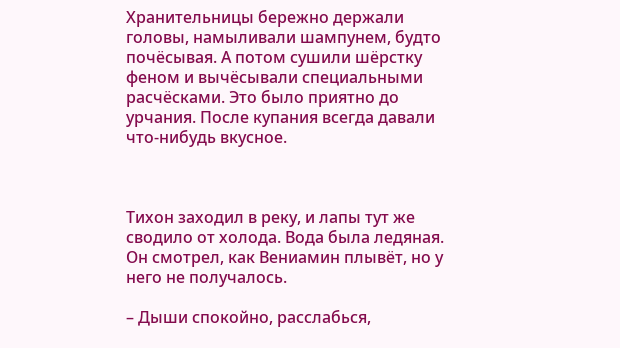Хранительницы бережно держали головы, намыливали шампунем, будто почёсывая. А потом сушили шёрстку феном и вычёсывали специальными расчёсками. Это было приятно до урчания. После купания всегда давали что-нибудь вкусное.



Тихон заходил в реку, и лапы тут же сводило от холода. Вода была ледяная. Он смотрел, как Вениамин плывёт, но у него не получалось.

– Дыши спокойно, расслабься,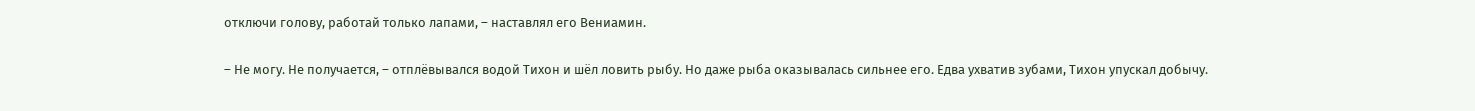отключи голову, работай только лапами, – наставлял его Вениамин.

– Не могу. Не получается, – отплёвывался водой Тихон и шёл ловить рыбу. Но даже рыба оказывалась сильнее его. Едва ухватив зубами, Тихон упускал добычу.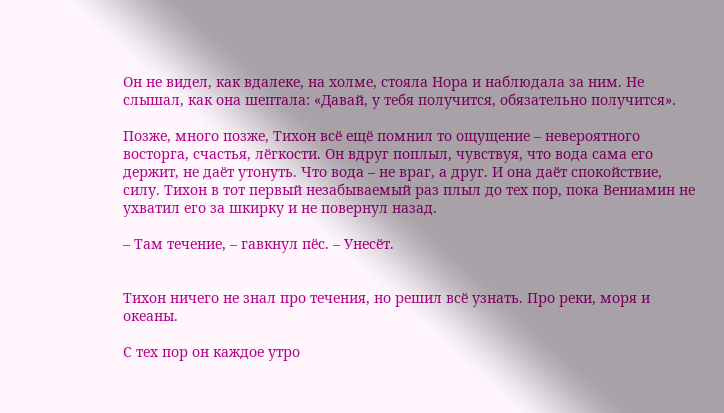Он не видел, как вдалеке, на холме, стояла Нора и наблюдала за ним. Не слышал, как она шептала: «Давай, у тебя получится, обязательно получится».

Позже, много позже, Тихон всё ещё помнил то ощущение – невероятного восторга, счастья, лёгкости. Он вдруг поплыл, чувствуя, что вода сама его держит, не даёт утонуть. Что вода – не враг, а друг. И она даёт спокойствие, силу. Тихон в тот первый незабываемый раз плыл до тех пор, пока Вениамин не ухватил его за шкирку и не повернул назад.

– Там течение, – гавкнул пёс. – Унесёт.


Тихон ничего не знал про течения, но решил всё узнать. Про реки, моря и океаны.

С тех пор он каждое утро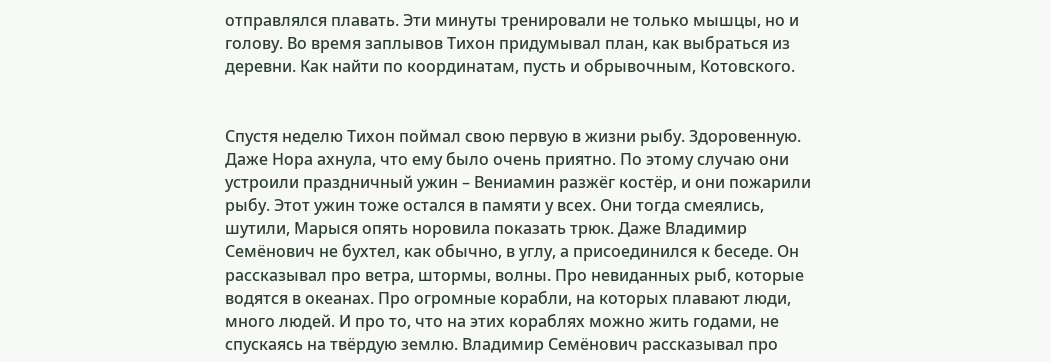отправлялся плавать. Эти минуты тренировали не только мышцы, но и голову. Во время заплывов Тихон придумывал план, как выбраться из деревни. Как найти по координатам, пусть и обрывочным, Котовского.


Спустя неделю Тихон поймал свою первую в жизни рыбу. Здоровенную. Даже Нора ахнула, что ему было очень приятно. По этому случаю они устроили праздничный ужин – Вениамин разжёг костёр, и они пожарили рыбу. Этот ужин тоже остался в памяти у всех. Они тогда смеялись, шутили, Марыся опять норовила показать трюк. Даже Владимир Семёнович не бухтел, как обычно, в углу, а присоединился к беседе. Он рассказывал про ветра, штормы, волны. Про невиданных рыб, которые водятся в океанах. Про огромные корабли, на которых плавают люди, много людей. И про то, что на этих кораблях можно жить годами, не спускаясь на твёрдую землю. Владимир Семёнович рассказывал про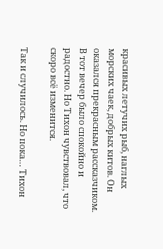красивых летучих рыб, наглых морских чаек, добрых китов. Он оказался прекрасным рассказчиком. В тот вечер было спокойно и радостно. Но Тихон чувствовал, что скоро всё изменится.

Так и случилось. Но пока… Тихон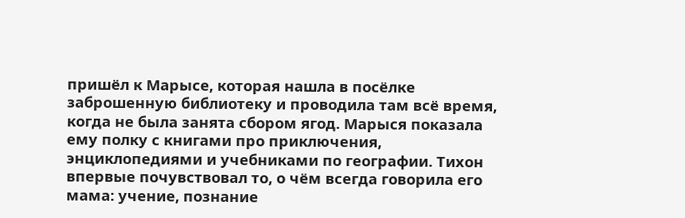пришёл к Марысе, которая нашла в посёлке заброшенную библиотеку и проводила там всё время, когда не была занята сбором ягод. Марыся показала ему полку с книгами про приключения, энциклопедиями и учебниками по географии. Тихон впервые почувствовал то, о чём всегда говорила его мама: учение, познание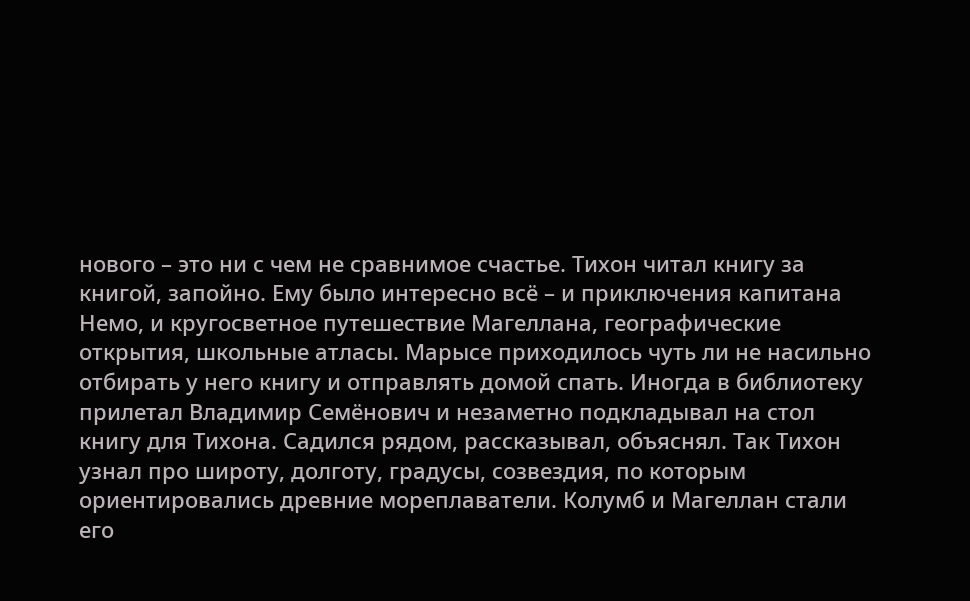нового – это ни с чем не сравнимое счастье. Тихон читал книгу за книгой, запойно. Ему было интересно всё – и приключения капитана Немо, и кругосветное путешествие Магеллана, географические открытия, школьные атласы. Марысе приходилось чуть ли не насильно отбирать у него книгу и отправлять домой спать. Иногда в библиотеку прилетал Владимир Семёнович и незаметно подкладывал на стол книгу для Тихона. Садился рядом, рассказывал, объяснял. Так Тихон узнал про широту, долготу, градусы, созвездия, по которым ориентировались древние мореплаватели. Колумб и Магеллан стали его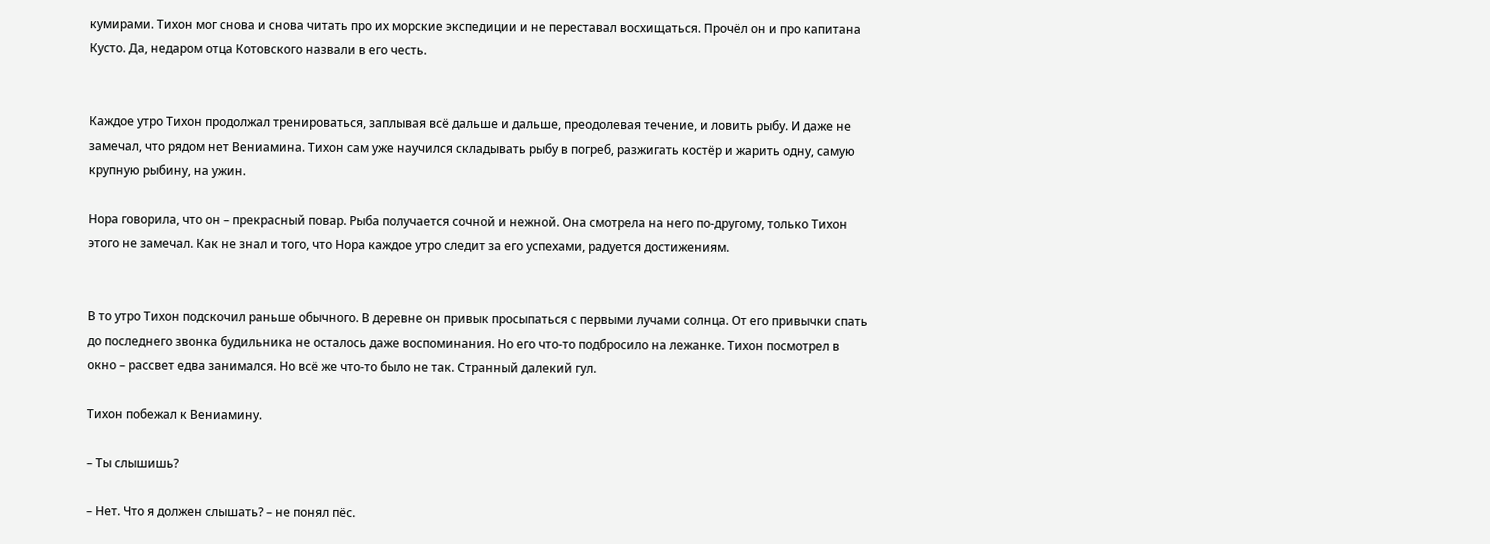кумирами. Тихон мог снова и снова читать про их морские экспедиции и не переставал восхищаться. Прочёл он и про капитана Кусто. Да, недаром отца Котовского назвали в его честь.


Каждое утро Тихон продолжал тренироваться, заплывая всё дальше и дальше, преодолевая течение, и ловить рыбу. И даже не замечал, что рядом нет Вениамина. Тихон сам уже научился складывать рыбу в погреб, разжигать костёр и жарить одну, самую крупную рыбину, на ужин.

Нора говорила, что он – прекрасный повар. Рыба получается сочной и нежной. Она смотрела на него по-другому, только Тихон этого не замечал. Как не знал и того, что Нора каждое утро следит за его успехами, радуется достижениям.


В то утро Тихон подскочил раньше обычного. В деревне он привык просыпаться с первыми лучами солнца. От его привычки спать до последнего звонка будильника не осталось даже воспоминания. Но его что-то подбросило на лежанке. Тихон посмотрел в окно – рассвет едва занимался. Но всё же что-то было не так. Странный далекий гул.

Тихон побежал к Вениамину.

– Ты слышишь?

– Нет. Что я должен слышать? – не понял пёс.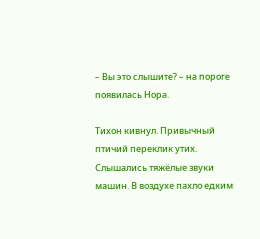– Вы это слышите? – на пороге появилась Нора.

Тихон кивнул. Привычный птичий переклик утих. Слышались тяжёлые звуки машин. В воздухе пахло едким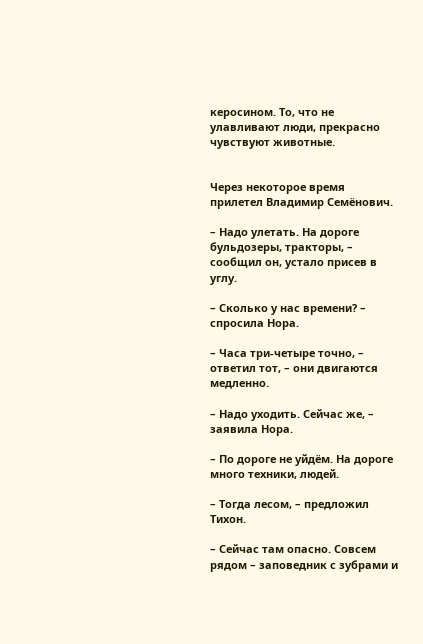керосином. То, что не улавливают люди, прекрасно чувствуют животные.


Через некоторое время прилетел Владимир Семёнович.

– Надо улетать. На дороге бульдозеры, тракторы, – сообщил он, устало присев в углу.

– Сколько у нас времени? – спросила Нора.

– Часа три-четыре точно, – ответил тот, – они двигаются медленно.

– Надо уходить. Сейчас же, – заявила Нора.

– По дороге не уйдём. На дороге много техники, людей.

– Тогда лесом, – предложил Тихон.

– Сейчас там опасно. Совсем рядом – заповедник с зубрами и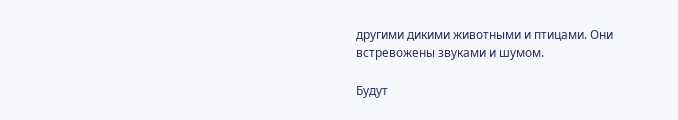другими дикими животными и птицами. Они встревожены звуками и шумом.

Будут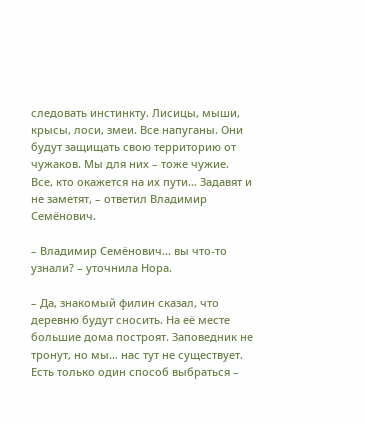следовать инстинкту. Лисицы, мыши, крысы, лоси, змеи. Все напуганы. Они будут защищать свою территорию от чужаков. Мы для них – тоже чужие. Все, кто окажется на их пути… Задавят и не заметят, – ответил Владимир Семёнович.

– Владимир Семёнович… вы что-то узнали? – уточнила Нора.

– Да, знакомый филин сказал, что деревню будут сносить. На её месте большие дома построят. Заповедник не тронут, но мы… нас тут не существует. Есть только один способ выбраться –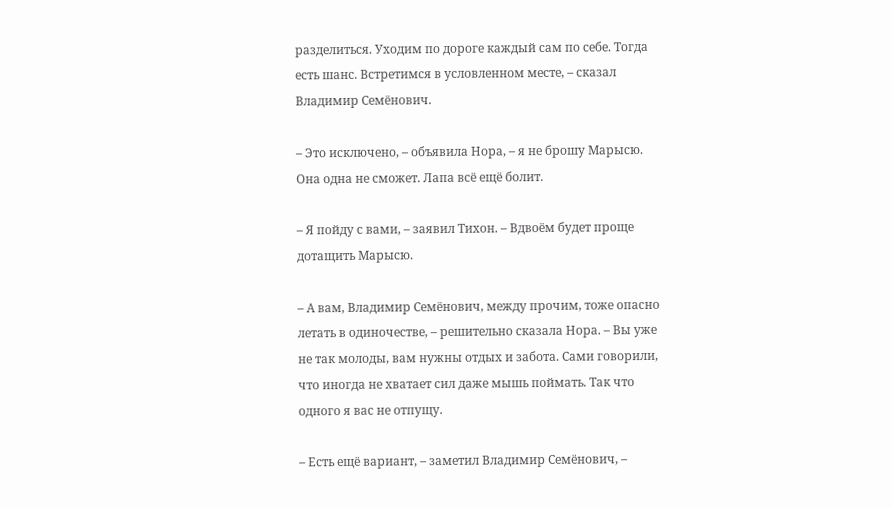разделиться. Уходим по дороге каждый сам по себе. Тогда есть шанс. Встретимся в условленном месте, – сказал Владимир Семёнович.

– Это исключено, – объявила Нора, – я не брошу Марысю. Она одна не сможет. Лапа всё ещё болит.

– Я пойду с вами, – заявил Тихон. – Вдвоём будет проще дотащить Марысю.

– А вам, Владимир Семёнович, между прочим, тоже опасно летать в одиночестве, – решительно сказала Нора. – Вы уже не так молоды, вам нужны отдых и забота. Сами говорили, что иногда не хватает сил даже мышь поймать. Так что одного я вас не отпущу.

– Есть ещё вариант, – заметил Владимир Семёнович, –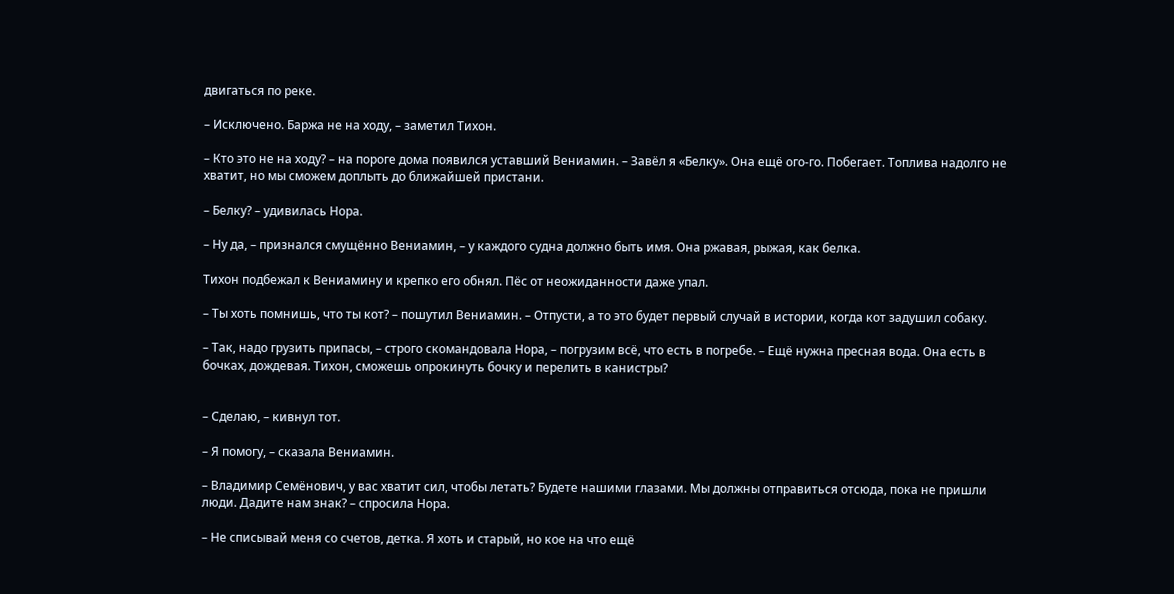двигаться по реке.

– Исключено. Баржа не на ходу, – заметил Тихон.

– Кто это не на ходу? – на пороге дома появился уставший Вениамин. – Завёл я «Белку». Она ещё ого-го. Побегает. Топлива надолго не хватит, но мы сможем доплыть до ближайшей пристани.

– Белку? – удивилась Нора.

– Ну да, – признался смущённо Вениамин, – у каждого судна должно быть имя. Она ржавая, рыжая, как белка.

Тихон подбежал к Вениамину и крепко его обнял. Пёс от неожиданности даже упал.

– Ты хоть помнишь, что ты кот? – пошутил Вениамин. – Отпусти, а то это будет первый случай в истории, когда кот задушил собаку.

– Так, надо грузить припасы, – строго скомандовала Нора, – погрузим всё, что есть в погребе. – Ещё нужна пресная вода. Она есть в бочках, дождевая. Тихон, сможешь опрокинуть бочку и перелить в канистры?


– Сделаю, – кивнул тот.

– Я помогу, – сказала Вениамин.

– Владимир Семёнович, у вас хватит сил, чтобы летать? Будете нашими глазами. Мы должны отправиться отсюда, пока не пришли люди. Дадите нам знак? – спросила Нора.

– Не списывай меня со счетов, детка. Я хоть и старый, но кое на что ещё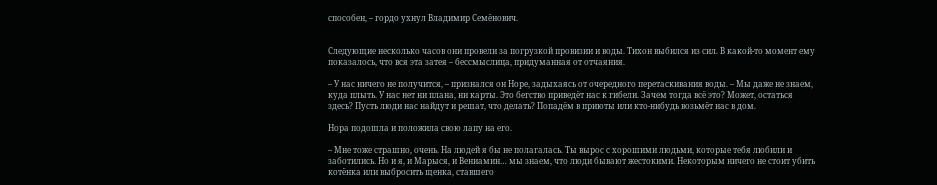способен, – гордо ухнул Владимир Семёнович.


Следующие несколько часов они провели за погрузкой провизии и воды. Тихон выбился из сил. В какой-то момент ему показалось, что вся эта затея – бессмыслица, придуманная от отчаяния.

– У нас ничего не получится, – признался он Норе, задыхаясь от очередного перетаскивания воды. – Мы даже не знаем, куда плыть. У нас нет ни плана, ни карты. Это бегство приведёт нас к гибели. Зачем тогда всё это? Может, остаться здесь? Пусть люди нас найдут и решат, что делать? Попадём в приюты или кто-нибудь возьмёт нас в дом.

Нора подошла и положила свою лапу на его.

– Мне тоже страшно, очень. На людей я бы не полагалась. Ты вырос с хорошими людьми, которые тебя любили и заботились. Но и я, и Марыся, и Вениамин… мы знаем, что люди бывают жестокими. Некоторым ничего не стоит убить котёнка или выбросить щенка, ставшего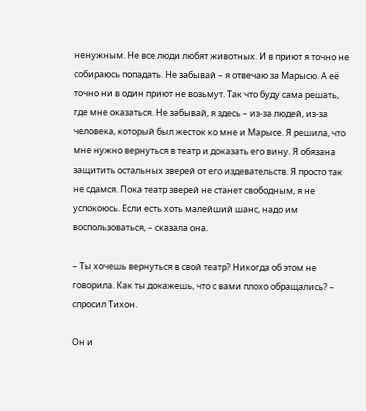ненужным. Не все люди любят животных. И в приют я точно не собираюсь попадать. Не забывай – я отвечаю за Марысю. А её точно ни в один приют не возьмут. Так что буду сама решать, где мне оказаться. Не забывай, я здесь – из-за людей, из-за человека, который был жесток ко мне и Марысе. Я решила, что мне нужно вернуться в театр и доказать его вину. Я обязана защитить остальных зверей от его издевательств. Я просто так не сдамся. Пока театр зверей не станет свободным, я не успокоюсь. Если есть хоть малейший шанс, надо им воспользоваться, – сказала она.

– Ты хочешь вернуться в свой театр? Никогда об этом не говорила. Как ты докажешь, что с вами плохо обращались? – спросил Тихон.

Он и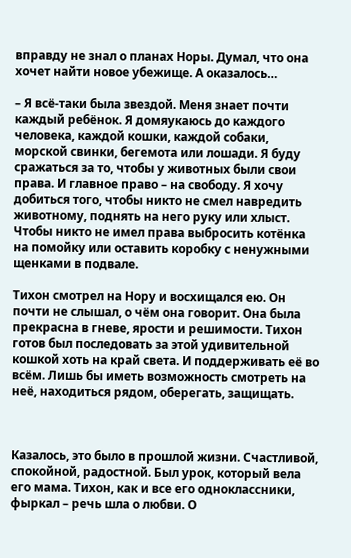вправду не знал о планах Норы. Думал, что она хочет найти новое убежище. А оказалось…

– Я всё-таки была звездой. Меня знает почти каждый ребёнок. Я домяукаюсь до каждого человека, каждой кошки, каждой собаки, морской свинки, бегемота или лошади. Я буду сражаться за то, чтобы у животных были свои права. И главное право – на свободу. Я хочу добиться того, чтобы никто не смел навредить животному, поднять на него руку или хлыст. Чтобы никто не имел права выбросить котёнка на помойку или оставить коробку с ненужными щенками в подвале.

Тихон смотрел на Нору и восхищался ею. Он почти не слышал, о чём она говорит. Она была прекрасна в гневе, ярости и решимости. Тихон готов был последовать за этой удивительной кошкой хоть на край света. И поддерживать её во всём. Лишь бы иметь возможность смотреть на неё, находиться рядом, оберегать, защищать.



Казалось, это было в прошлой жизни. Счастливой, спокойной, радостной. Был урок, который вела его мама. Тихон, как и все его одноклассники, фыркал – речь шла о любви. О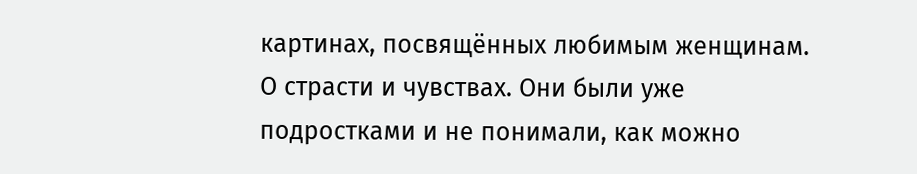картинах, посвящённых любимым женщинам. О страсти и чувствах. Они были уже подростками и не понимали, как можно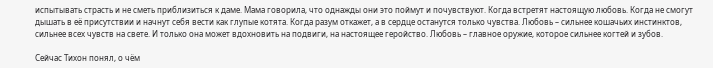испытывать страсть и не сметь приблизиться к даме. Мама говорила, что однажды они это поймут и почувствуют. Когда встретят настоящую любовь. Когда не смогут дышать в её присутствии и начнут себя вести как глупые котята. Когда разум откажет, а в сердце останутся только чувства. Любовь – сильнее кошачьих инстинктов, сильнее всех чувств на свете. И только она может вдохновить на подвиги, на настоящее геройство. Любовь – главное оружие, которое сильнее когтей и зубов.

Сейчас Тихон понял, о чём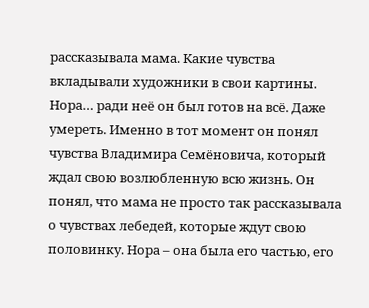рассказывала мама. Какие чувства вкладывали художники в свои картины. Нора… ради неё он был готов на всё. Даже умереть. Именно в тот момент он понял чувства Владимира Семёновича, который ждал свою возлюбленную всю жизнь. Он понял, что мама не просто так рассказывала о чувствах лебедей, которые ждут свою половинку. Нора – она была его частью, его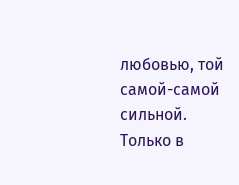любовью, той самой-самой сильной. Только в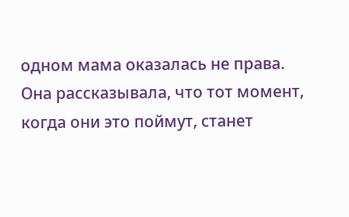одном мама оказалась не права. Она рассказывала, что тот момент, когда они это поймут, станет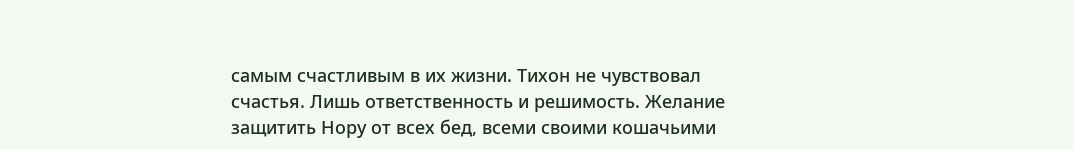самым счастливым в их жизни. Тихон не чувствовал счастья. Лишь ответственность и решимость. Желание защитить Нору от всех бед, всеми своими кошачьими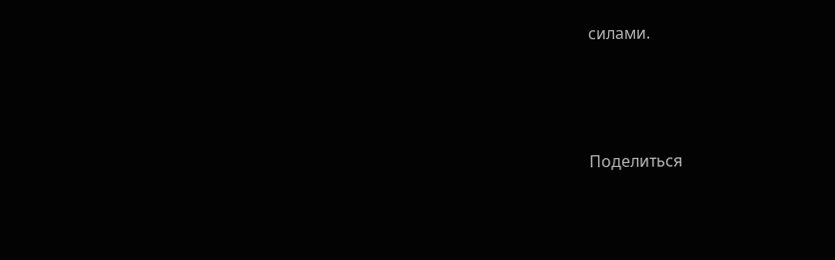силами.




Поделиться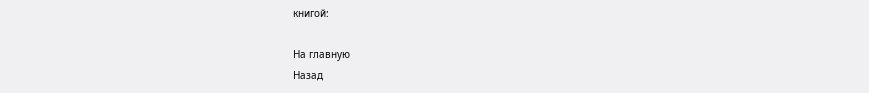книгой:

На главную
Назад